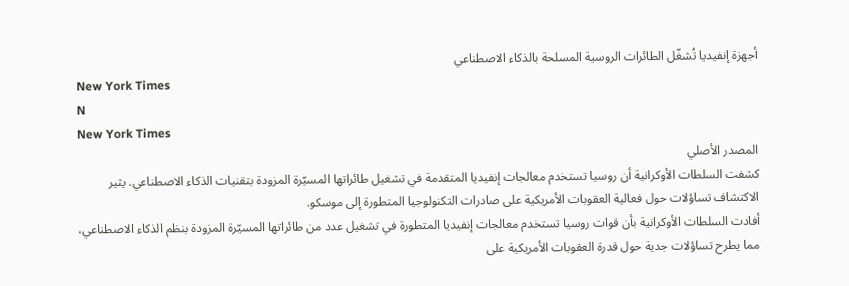أجهزة إنفيديا تُشغّل الطائرات الروسية المسلحة بالذكاء الاصطناعي
New York Times
N
New York Times
المصدر الأصلي
كشفت السلطات الأوكرانية أن روسيا تستخدم معالجات إنفيديا المتقدمة في تشغيل طائراتها المسيّرة المزودة بتقنيات الذكاء الاصطناعي. يثير الاكتشاف تساؤلات حول فعالية العقوبات الأمريكية على صادرات التكنولوجيا المتطورة إلى موسكو.
أفادت السلطات الأوكرانية بأن قوات روسيا تستخدم معالجات إنفيديا المتطورة في تشغيل عدد من طائراتها المسيّرة المزودة بنظم الذكاء الاصطناعي، مما يطرح تساؤلات جدية حول قدرة العقوبات الأمريكية على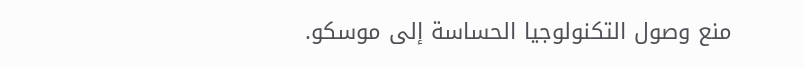منع وصول التكنولوجيا الحساسة إلى موسكو.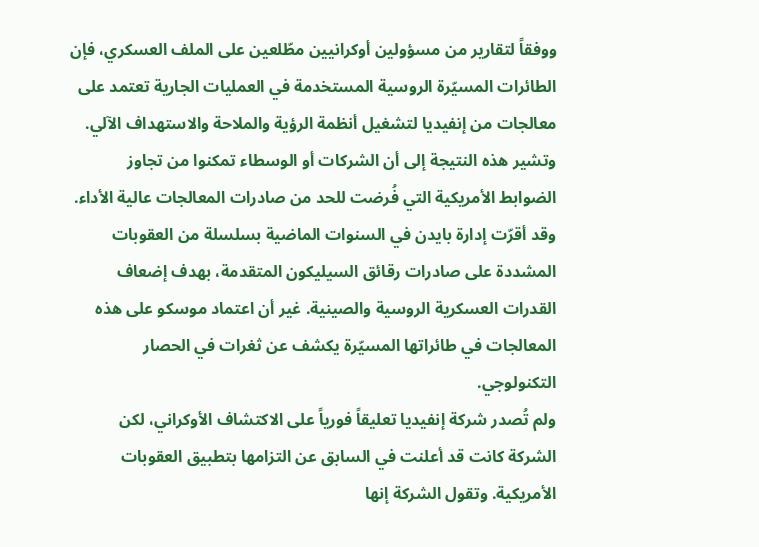ووفقاً لتقارير من مسؤولين أوكرانيين مطّلعين على الملف العسكري، فإن الطائرات المسيّرة الروسية المستخدمة في العمليات الجارية تعتمد على معالجات من إنفيديا لتشغيل أنظمة الرؤية والملاحة والاستهداف الآلي. وتشير هذه النتيجة إلى أن الشركات أو الوسطاء تمكنوا من تجاوز الضوابط الأمريكية التي فُرضت للحد من صادرات المعالجات عالية الأداء.
وقد أقرّت إدارة بايدن في السنوات الماضية بسلسلة من العقوبات المشددة على صادرات رقائق السيليكون المتقدمة، بهدف إضعاف القدرات العسكرية الروسية والصينية. غير أن اعتماد موسكو على هذه المعالجات في طائراتها المسيّرة يكشف عن ثغرات في الحصار التكنولوجي.
ولم تُصدر شركة إنفيديا تعليقاً فورياً على الاكتشاف الأوكراني، لكن الشركة كانت قد أعلنت في السابق عن التزامها بتطبيق العقوبات الأمريكية. وتقول الشركة إنها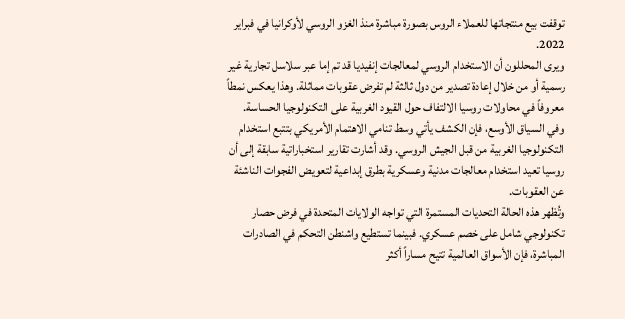توقفت بيع منتجاتها للعملاء الروس بصورة مباشرة منذ الغزو الروسي لأوكرانيا في فبراير 2022.
ويرى المحللون أن الاستخدام الروسي لمعالجات إنفيديا قد تم إما عبر سلاسل تجارية غير رسمية أو من خلال إعادة تصدير من دول ثالثة لم تفرض عقوبات مماثلة. وهذا يعكس نمطاً معروفاً في محاولات روسيا الالتفاف حول القيود الغربية على التكنولوجيا الحساسة.
وفي السياق الأوسع، فإن الكشف يأتي وسط تنامي الاهتمام الأمريكي بتتبع استخدام التكنولوجيا الغربية من قبل الجيش الروسي. وقد أشارت تقارير استخباراتية سابقة إلى أن روسيا تعيد استخدام معالجات مدنية وعسكرية بطرق إبداعية لتعويض الفجوات الناشئة عن العقوبات.
وتُظهر هذه الحالة التحديات المستمرة التي تواجه الولايات المتحدة في فرض حصار تكنولوجي شامل على خصم عسكري. فبينما تستطيع واشنطن التحكم في الصادرات المباشرة، فإن الأسواق العالمية تتيح مساراً أكثر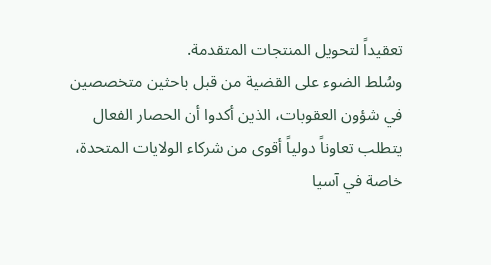تعقيداً لتحويل المنتجات المتقدمة.
وسُلط الضوء على القضية من قبل باحثين متخصصين في شؤون العقوبات، الذين أكدوا أن الحصار الفعال يتطلب تعاوناً دولياً أقوى من شركاء الولايات المتحدة، خاصة في آسيا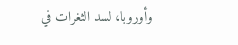وأوروبا، لسد الثغرات في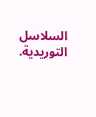السلاسل التوريدية.